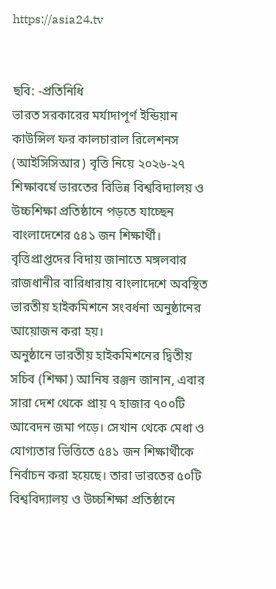https://asia24.tv


ছবি: -প্রতিনিধি
ভারত সরকারের মর্যাদাপূর্ণ ইন্ডিয়ান কাউন্সিল ফর কালচারাল রিলেশনস (আইসিসিআর) বৃত্তি নিয়ে ২০২৬-২৭ শিক্ষাবর্ষে ভারতের বিভিন্ন বিশ্ববিদ্যালয় ও উচ্চশিক্ষা প্রতিষ্ঠানে পড়তে যাচ্ছেন বাংলাদেশের ৫৪১ জন শিক্ষার্থী। বৃত্তিপ্রাপ্তদের বিদায় জানাতে মঙ্গলবার রাজধানীর বারিধারায় বাংলাদেশে অবস্থিত ভারতীয় হাইকমিশনে সংবর্ধনা অনুষ্ঠানের আয়োজন করা হয়।
অনুষ্ঠানে ভারতীয় হাইকমিশনের দ্বিতীয় সচিব (শিক্ষা) আনিষ রঞ্জন জানান, এবার সারা দেশ থেকে প্রায় ৭ হাজার ৭০০টি আবেদন জমা পড়ে। সেখান থেকে মেধা ও যোগ্যতার ভিত্তিতে ৫৪১ জন শিক্ষার্থীকে নির্বাচন করা হয়েছে। তারা ভারতের ৫০টি বিশ্ববিদ্যালয় ও উচ্চশিক্ষা প্রতিষ্ঠানে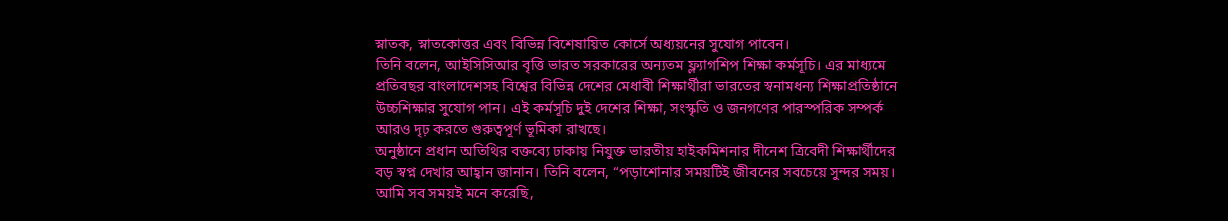স্নাতক, স্নাতকোত্তর এবং বিভিন্ন বিশেষায়িত কোর্সে অধ্যয়নের সুযোগ পাবেন।
তিনি বলেন, আইসিসিআর বৃত্তি ভারত সরকারের অন্যতম ফ্ল্যাগশিপ শিক্ষা কর্মসূচি। এর মাধ্যমে প্রতিবছর বাংলাদেশসহ বিশ্বের বিভিন্ন দেশের মেধাবী শিক্ষার্থীরা ভারতের স্বনামধন্য শিক্ষাপ্রতিষ্ঠানে উচ্চশিক্ষার সুযোগ পান। এই কর্মসূচি দুই দেশের শিক্ষা, সংস্কৃতি ও জনগণের পারস্পরিক সম্পর্ক আরও দৃঢ় করতে গুরুত্বপূর্ণ ভূমিকা রাখছে।
অনুষ্ঠানে প্রধান অতিথির বক্তব্যে ঢাকায় নিযুক্ত ভারতীয় হাইকমিশনার দীনেশ ত্রিবেদী শিক্ষার্থীদের বড় স্বপ্ন দেখার আহ্বান জানান। তিনি বলেন, “পড়াশোনার সময়টিই জীবনের সবচেয়ে সুন্দর সময়। আমি সব সময়ই মনে করেছি,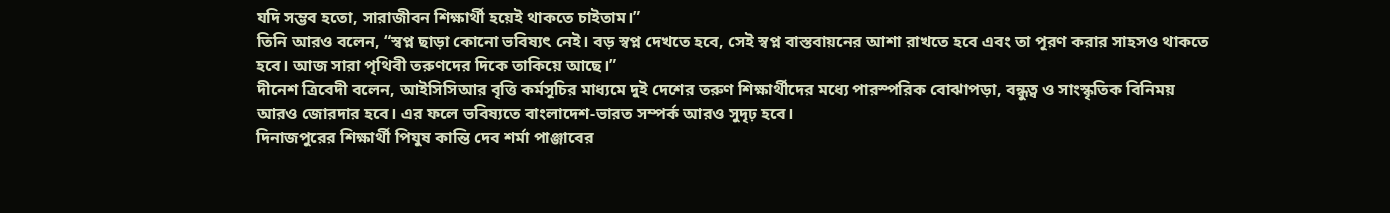যদি সম্ভব হতো, সারাজীবন শিক্ষার্থী হয়েই থাকতে চাইতাম।”
তিনি আরও বলেন, “স্বপ্ন ছাড়া কোনো ভবিষ্যৎ নেই। বড় স্বপ্ন দেখতে হবে, সেই স্বপ্ন বাস্তবায়নের আশা রাখতে হবে এবং তা পূরণ করার সাহসও থাকতে হবে। আজ সারা পৃথিবী তরুণদের দিকে তাকিয়ে আছে।”
দীনেশ ত্রিবেদী বলেন, আইসিসিআর বৃত্তি কর্মসূচির মাধ্যমে দুই দেশের তরুণ শিক্ষার্থীদের মধ্যে পারস্পরিক বোঝাপড়া, বন্ধুত্ব ও সাংস্কৃতিক বিনিময় আরও জোরদার হবে। এর ফলে ভবিষ্যতে বাংলাদেশ-ভারত সম্পর্ক আরও সুদৃঢ় হবে।
দিনাজপুরের শিক্ষার্থী পিযুষ কান্তি দেব শর্মা পাঞ্জাবের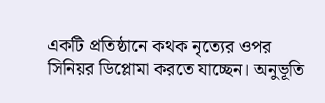একটি প্রতিষ্ঠানে কথক নৃত্যের ওপর সিনিয়র ডিপ্লোমা করতে যাচ্ছেন। অনুভূতি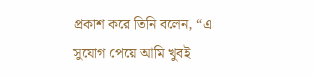প্রকাশ করে তিনি বলেন, “এ সুযোগ পেয়ে আমি খুবই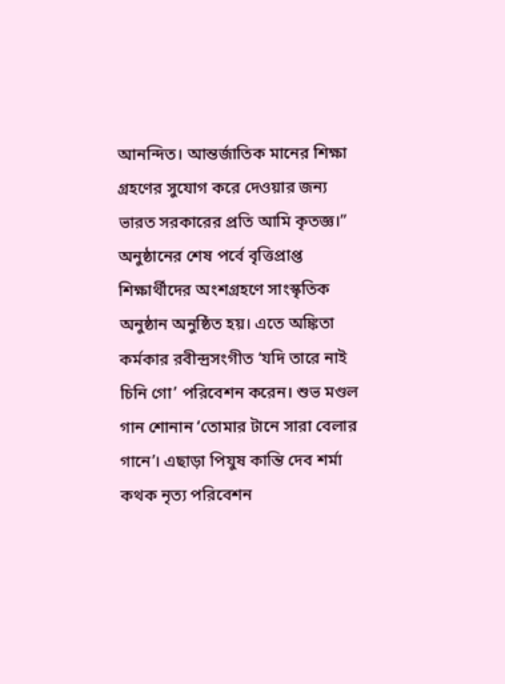আনন্দিত। আন্তর্জাতিক মানের শিক্ষা গ্রহণের সুযোগ করে দেওয়ার জন্য ভারত সরকারের প্রতি আমি কৃতজ্ঞ।”
অনুষ্ঠানের শেষ পর্বে বৃত্তিপ্রাপ্ত শিক্ষার্থীদের অংশগ্রহণে সাংস্কৃতিক অনুষ্ঠান অনুষ্ঠিত হয়। এতে অঙ্কিতা কর্মকার রবীন্দ্রসংগীত ‘যদি তারে নাই চিনি গো’ পরিবেশন করেন। শুভ মণ্ডল গান শোনান ‘তোমার টানে সারা বেলার গানে’। এছাড়া পিযুষ কান্তি দেব শর্মা কথক নৃত্য পরিবেশন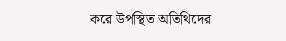করে উপস্থিত অতিথিদের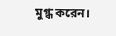মুগ্ধ করেন।